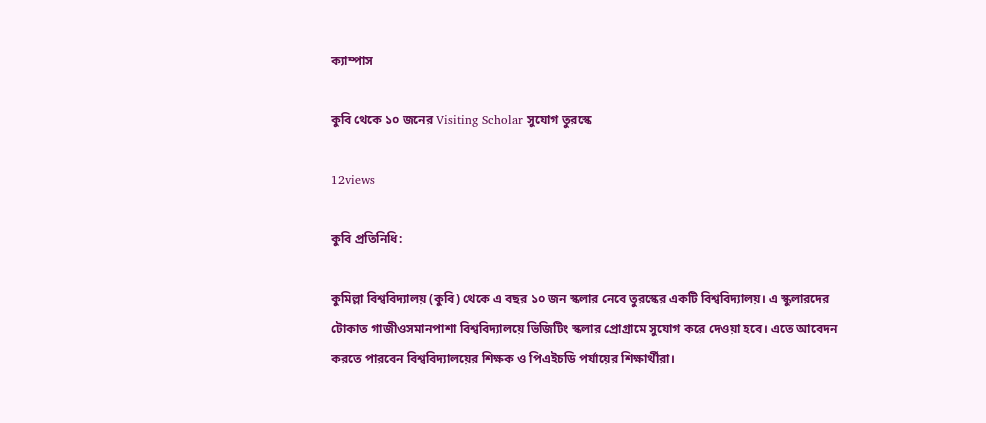ক্যাম্পাস

কুবি থেকে ১০ জনের Visiting Scholar সুযোগ তুরস্কে

12views

কুবি প্রতিনিধি:

কুমিল্লা বিশ্ববিদ্যালয় (কুবি) থেকে এ বছর ১০ জন স্কলার নেবে তুরস্কের একটি বিশ্ববিদ্যালয়। এ স্কুলারদের টোকাত গাজীওসমানপাশা বিশ্ববিদ্যালয়ে ভিজিটিং স্কলার প্রোগ্রামে সুযোগ করে দেওয়া হবে। এতে আবেদন করতে পারবেন বিশ্ববিদ্যালয়ের শিক্ষক ও পিএইচডি পর্যায়ের শিক্ষার্থীরা।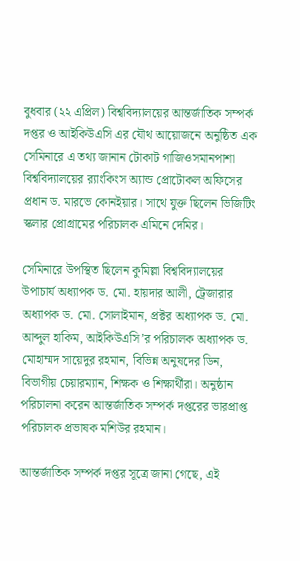বুধবার (২২ এপ্রিল) বিশ্ববিদ্যালয়ের আন্তর্জাতিক সম্পর্ক দপ্তর ও আইকিউএসি এর যৌথ আয়োজনে অনুষ্ঠিত এক সেমিনারে এ তথ্য জানান টোকাট গাজিওসমানপাশা বিশ্ববিদ্যালয়ের র‍্যাংকিংস অ্যান্ড প্রোটোকল অফিসের প্রধান ড. মারভে কোনইয়ার। সাথে যুক্ত ছিলেন ভিজিটিং স্কলার প্রোগ্রামের পরিচালক এমিনে দেমির।

সেমিনারে উপস্থিত ছিলেন কুমিল্লা বিশ্ববিদ্যালয়ের উপাচার্য অধ্যাপক ড. মো. হায়দার আলী, ট্রেজারার অধ্যাপক ড. মো. সোলাইমান, প্রক্টর অধ্যাপক ড. মো. আব্দুল হাকিম, আইকিউএসি’র পরিচালক অধ্যাপক ড. মোহাম্মদ সায়েদুর রহমান, বিভিন্ন অনুষদের ডিন, বিভাগীয় চেয়ারম্যান, শিক্ষক ও শিক্ষার্থীরা। অনুষ্ঠান পরিচালনা করেন আন্তর্জাতিক সম্পর্ক দপ্তরের ভারপ্রাপ্ত পরিচালক প্রভাষক মশিউর রহমান।

আন্তর্জাতিক সম্পর্ক দপ্তর সূত্রে জানা গেছে, এই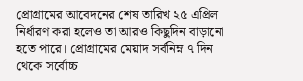প্রোগ্রামের আবেদনের শেষ তারিখ ২৫ এপ্রিল নির্ধারণ করা হলেও তা আরও কিছুদিন বাড়ানো হতে পারে। প্রোগ্রামের মেয়াদ সর্বনিম্ন ৭ দিন থেকে সর্বোচ্চ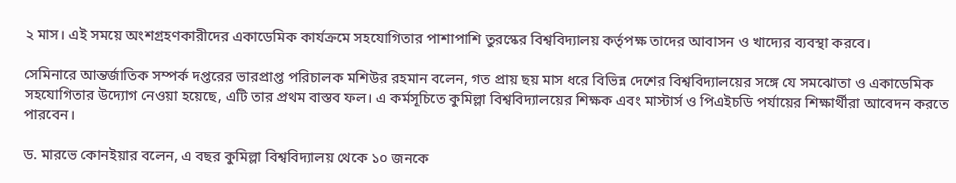২ মাস। এই সময়ে অংশগ্রহণকারীদের একাডেমিক কার্যক্রমে সহযোগিতার পাশাপাশি তুরস্কের বিশ্ববিদ্যালয় কর্তৃপক্ষ তাদের আবাসন ও খাদ্যের ব্যবস্থা করবে।

সেমিনারে আন্তর্জাতিক সম্পর্ক দপ্তরের ভারপ্রাপ্ত পরিচালক মশিউর রহমান বলেন, গত প্রায় ছয় মাস ধরে বিভিন্ন দেশের বিশ্ববিদ্যালয়ের সঙ্গে যে সমঝোতা ও একাডেমিক সহযোগিতার উদ্যোগ নেওয়া হয়েছে, এটি তার প্রথম বাস্তব ফল। এ কর্মসূচিতে কুমিল্লা বিশ্ববিদ্যালয়ের শিক্ষক এবং মাস্টার্স ও পিএইচডি পর্যায়ের শিক্ষার্থীরা আবেদন করতে পারবেন।

ড. মারভে কোনইয়ার বলেন, এ বছর কুমিল্লা বিশ্ববিদ্যালয় থেকে ১০ জনকে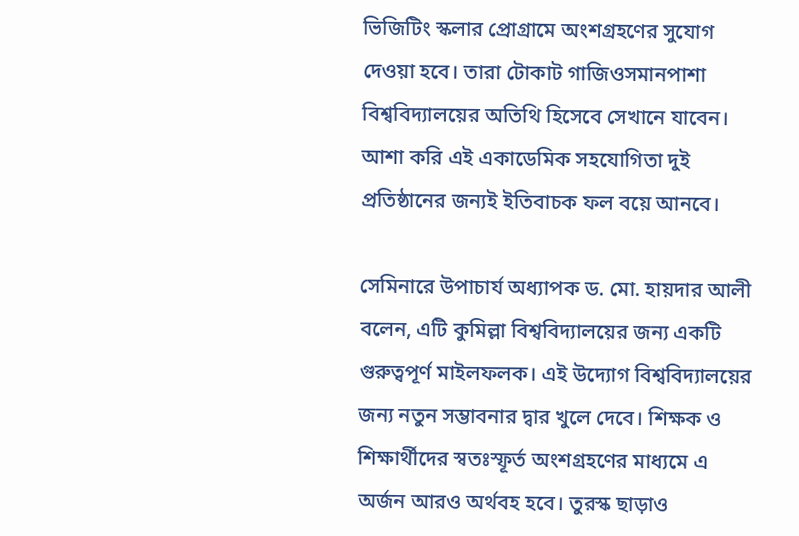ভিজিটিং স্কলার প্রোগ্রামে অংশগ্রহণের সুযোগ দেওয়া হবে। তারা টোকাট গাজিওসমানপাশা বিশ্ববিদ্যালয়ের অতিথি হিসেবে সেখানে যাবেন। আশা করি এই একাডেমিক সহযোগিতা দুই প্রতিষ্ঠানের জন্যই ইতিবাচক ফল বয়ে আনবে।

সেমিনারে উপাচার্য অধ্যাপক ড. মো. হায়দার আলী বলেন, এটি কুমিল্লা বিশ্ববিদ্যালয়ের জন্য একটি গুরুত্বপূর্ণ মাইলফলক। এই উদ্যোগ বিশ্ববিদ্যালয়ের জন্য নতুন সম্ভাবনার দ্বার খুলে দেবে। শিক্ষক ও শিক্ষার্থীদের স্বতঃস্ফূর্ত অংশগ্রহণের মাধ্যমে এ অর্জন আরও অর্থবহ হবে। তুরস্ক ছাড়াও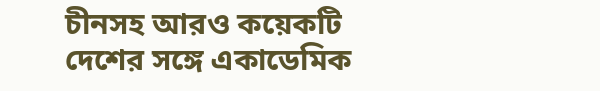চীনসহ আরও কয়েকটি দেশের সঙ্গে একাডেমিক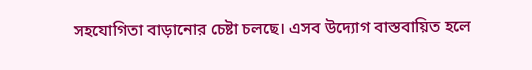সহযোগিতা বাড়ানোর চেষ্টা চলছে। এসব উদ্যোগ বাস্তবায়িত হলে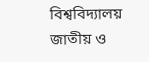বিশ্ববিদ্যালয় জাতীয় ও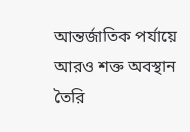আন্তর্জাতিক পর্যায়ে আরও শক্ত অবস্থান তৈরি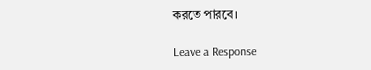করতে পারবে।

Leave a Response